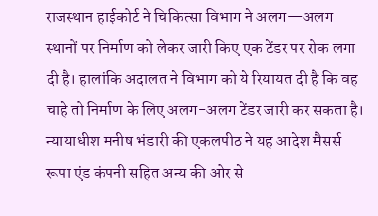राजस्थान हाईकोर्ट ने चिकित्सा विभाग ने अलग—अलग स्थानों पर निर्माण को लेकर जारी किए एक टेंडर पर रोक लगा दी है। हालांकि अदालत ने विभाग को ये रियायत दी है कि वह चाहे तो निर्माण के लिए अलग-अलग टेंडर जारी कर सकता है।
न्यायाधीश मनीष भंडारी की एकलपीठ ने यह आदेश मैसर्स रूपा एंड कंपनी सहित अन्य की ओर से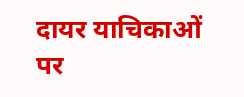दायर याचिकाओं पर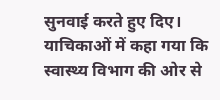सुनवाई करते हुए दिए। याचिकाओं में कहा गया कि स्वास्थ्य विभाग की ओर से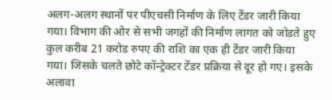अलग-अलग स्थानों पर पीएचसी निर्माण के लिए टेंडर जारी किया गया। विभाग की ओर से सभी जगहों की निर्माण लागत को जोडते हुए कुल करीब 21 करोड रुपए की राशि का एक ही टेंडर जारी किया गया। जिसके चलते छोटे कॉन्ट्रेक्टर टेंडर प्रक्रिया से दूर हो गए। इसके अलावा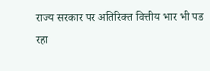राज्य सरकार पर अतिरिक्त वित्तीय भार भी पड रहा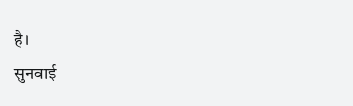है।
सुनवाई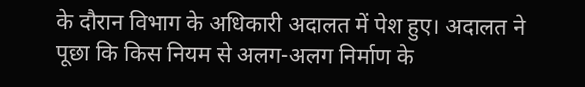के दौरान विभाग के अधिकारी अदालत में पेश हुए। अदालत ने पूछा कि किस नियम से अलग-अलग निर्माण के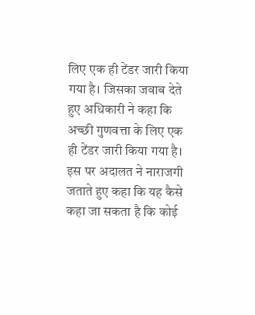लिए एक ही टेंडर जारी किया गया है। जिसका जवाब देते हुए अधिकारी ने कहा कि अच्छी गुणवत्ता के लिए एक ही टेंडर जारी किया गया है। इस पर अदालत ने नाराजगी जताते हुए कहा कि यह कैसे कहा जा सकता है कि कोई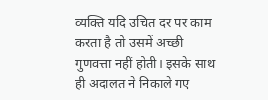व्यक्ति यदि उचित दर पर काम करता है तो उसमें अच्छी गुणवत्ता नहीं होती। इसके साथ ही अदालत ने निकाले गए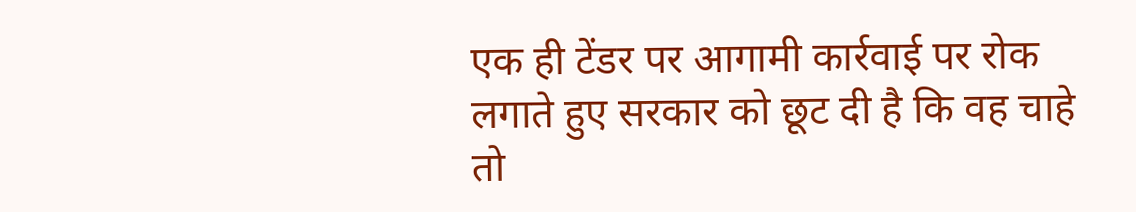एक ही टेंडर पर आगामी कार्रवाई पर रोक लगाते हुए सरकार को छूट दी है कि वह चाहे तो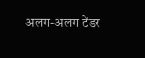अलग-अलग टेंडर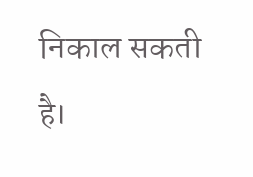निकाल सकती है।